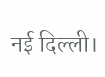नई दिल्ली।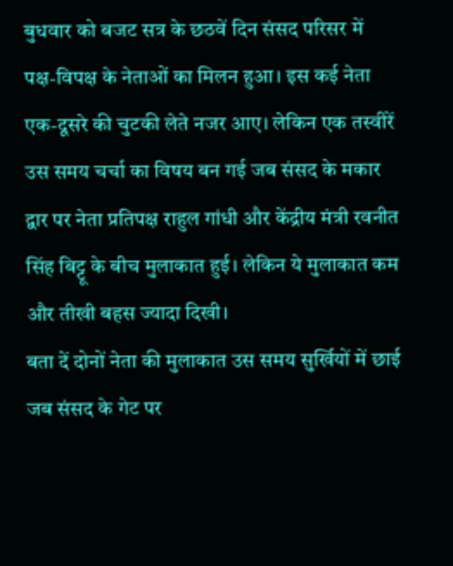बुधवार को बजट सत्र के छठवें दिन संसद परिसर में पक्ष-विपक्ष के नेताओं का मिलन हुआ। इस कई नेता एक-दूसरे की चुटकी लेते नजर आए। लेकिन एक तस्वीरें उस समय चर्चा का विषय बन गई जब संसद के मकार द्वार पर नेता प्रतिपक्ष राहुल गांधी और केंद्रीय मंत्री रवनीत सिंह बिट्टू के बीच मुलाकात हुई। लेकिन ये मुलाकात कम और तीखी बहस ज्यादा दिखी।
बता दें दोनों नेता की मुलाकात उस समय सुर्खियों में छाई जब संसद के गेट पर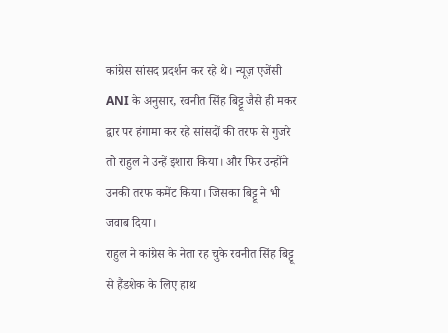कांग्रेस सांसद प्रदर्शन कर रहे थे। न्यूज़ एजेंसी ANI के अनुसार, रवनीत सिंह बिट्टू जैसे ही मकर द्वार पर हंगामा कर रहे सांसदों की तरफ से गुजरे तो राहुल ने उन्हें इशारा किया। और फिर उन्होंने उनकी तरफ कमेंट किया। जिसका बिट्टू ने भी जवाब दिया।
राहुल ने कांग्रेस के नेता रह चुके रवनीत सिंह बिट्टू से हैंडशेक के लिए हाथ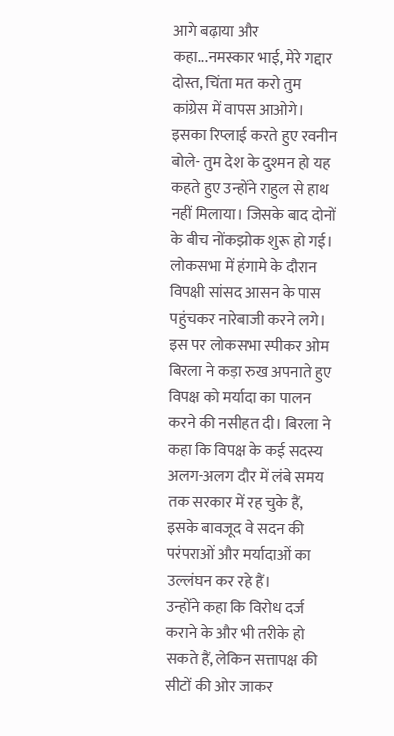आगे बढ़ाया और कहा...नमस्कार भाई, मेरे गद्दार दोस्त, चिंता मत करो तुम कांग्रेस में वापस आओगे। इसका रिप्लाई करते हुए रवनीन बोले- तुम देश के दुश्मन हो यह कहते हुए उन्होंने राहुल से हाथ नहीं मिलाया। जिसके बाद दोनों के बीच नोंकझोक शुरू हो गई।
लोकसभा में हंगामे के दौरान विपक्षी सांसद आसन के पास पहुंचकर नारेबाजी करने लगे। इस पर लोकसभा स्पीकर ओम बिरला ने कड़ा रुख अपनाते हुए विपक्ष को मर्यादा का पालन करने की नसीहत दी। बिरला ने कहा कि विपक्ष के कई सदस्य अलग-अलग दौर में लंबे समय तक सरकार में रह चुके हैं, इसके बावजूद वे सदन की परंपराओं और मर्यादाओं का उल्लंघन कर रहे हैं।
उन्होंने कहा कि विरोध दर्ज कराने के और भी तरीके हो सकते हैं, लेकिन सत्तापक्ष की सीटों की ओर जाकर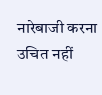नारेबाजी करना उचित नहीं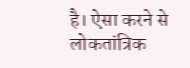है। ऐसा करने से लोकतांत्रिक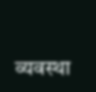व्यवस्था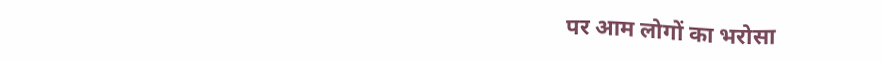पर आम लोगों का भरोसा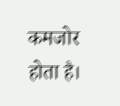कमजोर होता है।